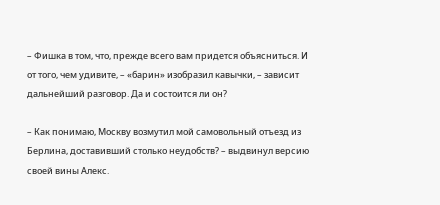– Фишка в том, что, прежде всего вам придется объясниться. И от того, чем удивите, – «барин» изобразил кавычки, – зависит дальнейший разговор. Да и состоится ли он?

– Как понимаю, Москву возмутил мой самовольный отъезд из Берлина, доставивший столько неудобств? – выдвинул версию своей вины Алекс.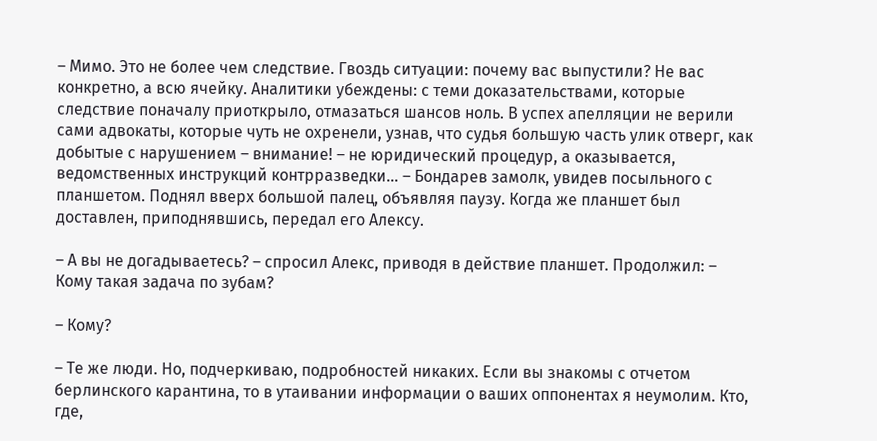– Мимо. Это не более чем следствие. Гвоздь ситуации: почему вас выпустили? Не вас конкретно, а всю ячейку. Аналитики убеждены: с теми доказательствами, которые следствие поначалу приоткрыло, отмазаться шансов ноль. В успех апелляции не верили сами адвокаты, которые чуть не охренели, узнав, что судья большую часть улик отверг, как добытые с нарушением – внимание! – не юридический процедур, а оказывается, ведомственных инструкций контрразведки… – Бондарев замолк, увидев посыльного с планшетом. Поднял вверх большой палец, объявляя паузу. Когда же планшет был доставлен, приподнявшись, передал его Алексу.

– А вы не догадываетесь? – спросил Алекс, приводя в действие планшет. Продолжил: – Кому такая задача по зубам?

– Кому?

– Те же люди. Но, подчеркиваю, подробностей никаких. Если вы знакомы с отчетом берлинского карантина, то в утаивании информации о ваших оппонентах я неумолим. Кто, где,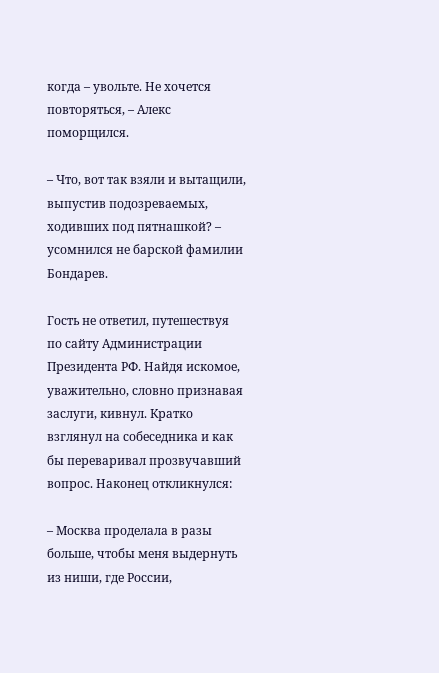когда – увольте. Не хочется повторяться, – Алекс поморщился.

– Что, вот так взяли и вытащили, выпустив подозреваемых, ходивших под пятнашкой? – усомнился не барской фамилии Бондарев.

Гость не ответил, путешествуя по сайту Администрации Президента РФ. Найдя искомое, уважительно, словно признавая заслуги, кивнул. Кратко взглянул на собеседника и как бы переваривал прозвучавший вопрос. Наконец откликнулся:

– Москва проделала в разы больше, чтобы меня выдернуть из ниши, где России,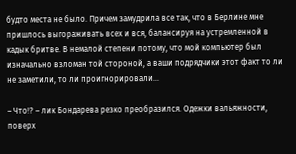будто места не было. Причем замудрила все так, что в Берлине мне пришлось выгораживать всех и вся, балансируя на устремленной в кадык бритве. В немалой степени потому, что мой компьютер был изначально взломан той стороной, а ваши подрядчики этот факт то ли не заметили, то ли проигнорировали…

– Что!? – лик Бондарева резко преобразился. Одежки вальяжности, поверх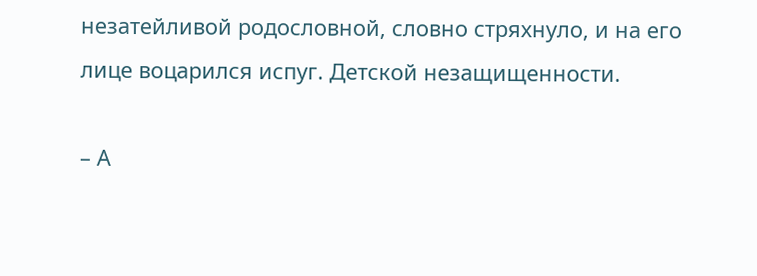незатейливой родословной, словно стряхнуло, и на его лице воцарился испуг. Детской незащищенности.

– А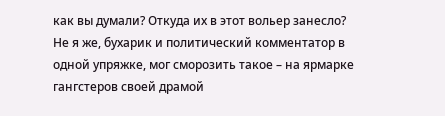как вы думали? Откуда их в этот вольер занесло? Не я же, бухарик и политический комментатор в одной упряжке, мог сморозить такое – на ярмарке гангстеров своей драмой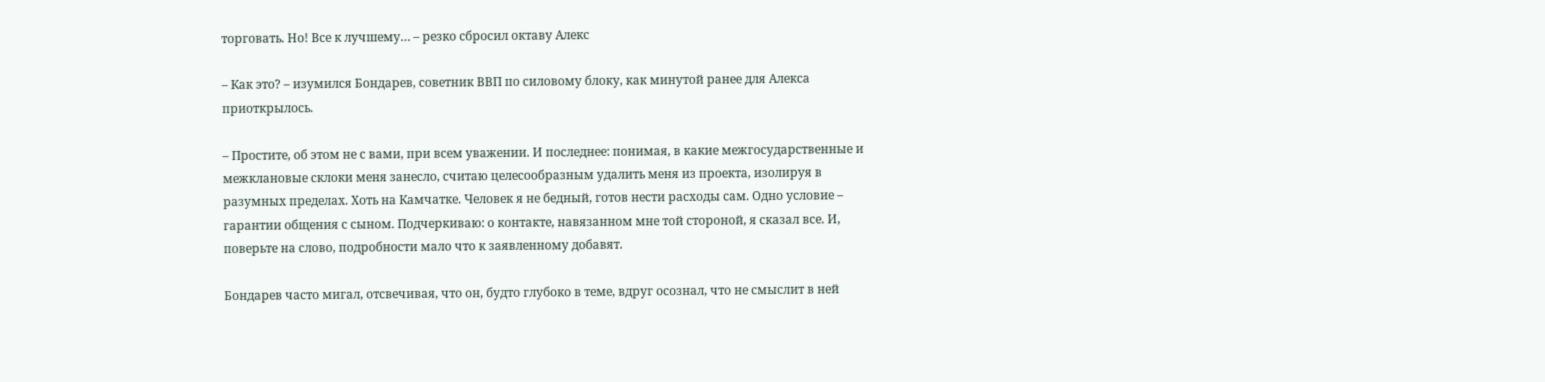торговать. Но! Все к лучшему… – резко сбросил октаву Алекс

– Как это? – изумился Бондарев, советник ВВП по силовому блоку, как минутой ранее для Алекса приоткрылось.

– Простите, об этом не с вами, при всем уважении. И последнее: понимая, в какие межгосударственные и межклановые склоки меня занесло, считаю целесообразным удалить меня из проекта, изолируя в разумных пределах. Хоть на Камчатке. Человек я не бедный, готов нести расходы сам. Одно условие – гарантии общения с сыном. Подчеркиваю: о контакте, навязанном мне той стороной, я сказал все. И, поверьте на слово, подробности мало что к заявленному добавят.

Бондарев часто мигал, отсвечивая, что он, будто глубоко в теме, вдруг осознал, что не смыслит в ней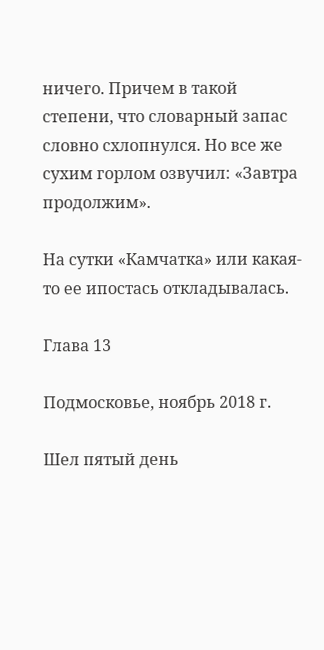ничего. Причем в такой степени, что словарный запас словно схлопнулся. Но все же сухим горлом озвучил: «Завтра продолжим».

На сутки «Камчатка» или какая-то ее ипостась откладывалась.

Глава 13

Подмосковье, ноябрь 2018 г.

Шел пятый день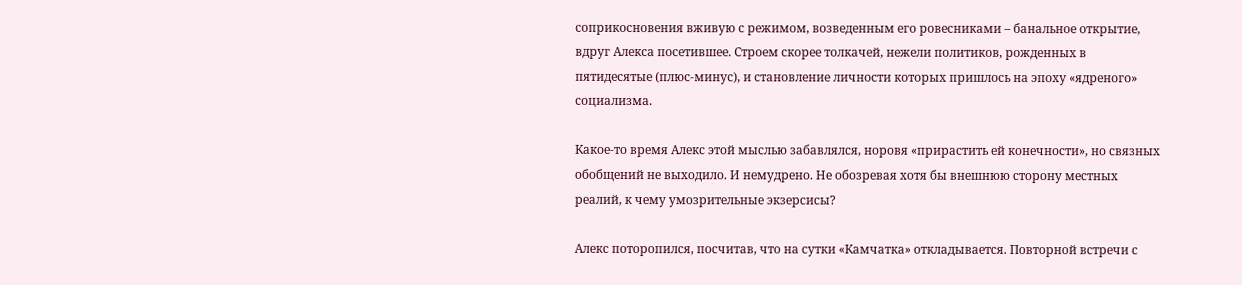соприкосновения вживую с режимом, возведенным его ровесниками – банальное открытие, вдруг Алекса посетившее. Строем скорее толкачей, нежели политиков, рожденных в пятидесятые (плюс-минус), и становление личности которых пришлось на эпоху «ядреного» социализма.

Какое-то время Алекс этой мыслью забавлялся, норовя «прирастить ей конечности», но связных обобщений не выходило. И немудрено. Не обозревая хотя бы внешнюю сторону местных реалий, к чему умозрительные экзерсисы?

Алекс поторопился, посчитав, что на сутки «Камчатка» откладывается. Повторной встречи с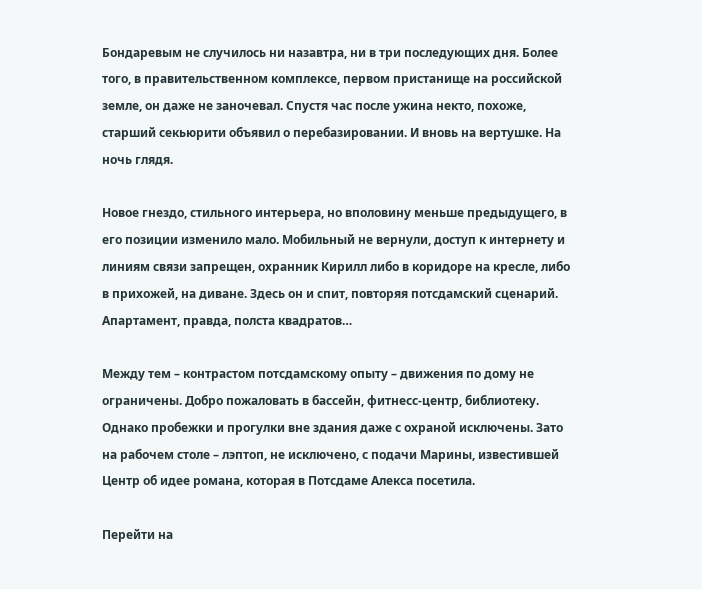Бондаревым не случилось ни назавтра, ни в три последующих дня. Более того, в правительственном комплексе, первом пристанище на российской земле, он даже не заночевал. Спустя час после ужина некто, похоже, старший секьюрити объявил о перебазировании. И вновь на вертушке. На ночь глядя.

Новое гнездо, стильного интерьера, но вполовину меньше предыдущего, в его позиции изменило мало. Мобильный не вернули, доступ к интернету и линиям связи запрещен, охранник Кирилл либо в коридоре на кресле, либо в прихожей, на диване. Здесь он и спит, повторяя потсдамский сценарий. Апартамент, правда, полста квадратов…

Между тем – контрастом потсдамскому опыту – движения по дому не ограничены. Добро пожаловать в бассейн, фитнесс-центр, библиотеку. Однако пробежки и прогулки вне здания даже с охраной исключены. Зато на рабочем столе – лэптоп, не исключено, с подачи Марины, известившей Центр об идее романа, которая в Потсдаме Алекса посетила.

Перейти на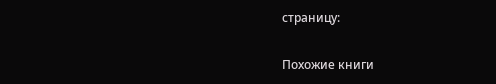страницу:

Похожие книги